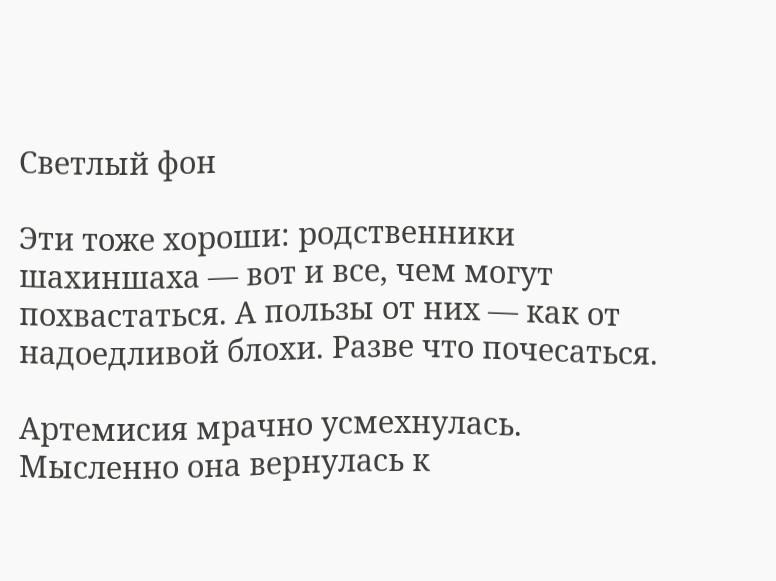Светлый фон

Эти тоже хороши: родственники шахиншаха — вот и все, чем могут похвастаться. А пользы от них — как от надоедливой блохи. Разве что почесаться.

Артемисия мрачно усмехнулась. Мысленно она вернулась к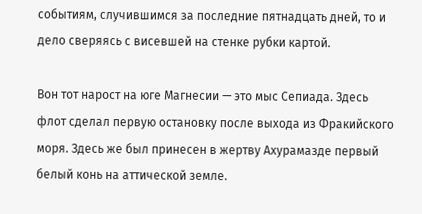событиям, случившимся за последние пятнадцать дней, то и дело сверяясь с висевшей на стенке рубки картой.

Вон тот нарост на юге Магнесии — это мыс Сепиада. Здесь флот сделал первую остановку после выхода из Фракийского моря. Здесь же был принесен в жертву Ахурамазде первый белый конь на аттической земле.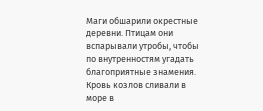Маги обшарили окрестные деревни. Птицам они вспарывали утробы, чтобы по внутренностям угадать благоприятные знамения. Кровь козлов сливали в море в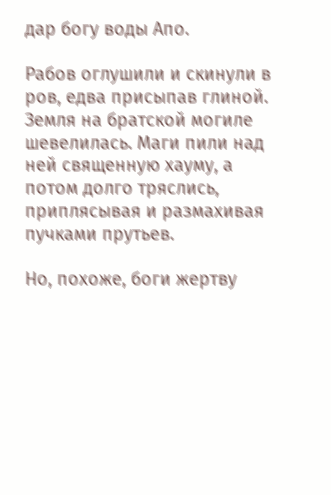дар богу воды Апо.

Рабов оглушили и скинули в ров, едва присыпав глиной. Земля на братской могиле шевелилась. Маги пили над ней священную хауму, а потом долго тряслись, приплясывая и размахивая пучками прутьев.

Но, похоже, боги жертву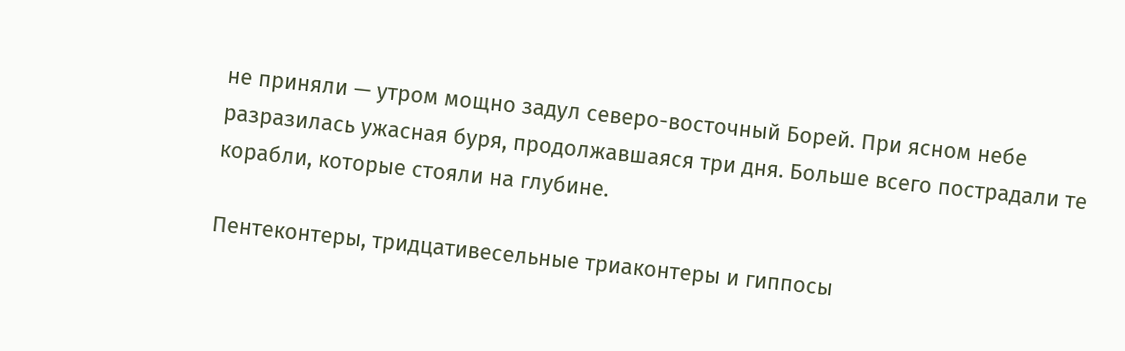не приняли — утром мощно задул северо-восточный Борей. При ясном небе разразилась ужасная буря, продолжавшаяся три дня. Больше всего пострадали те корабли, которые стояли на глубине.

Пентеконтеры, тридцативесельные триаконтеры и гиппосы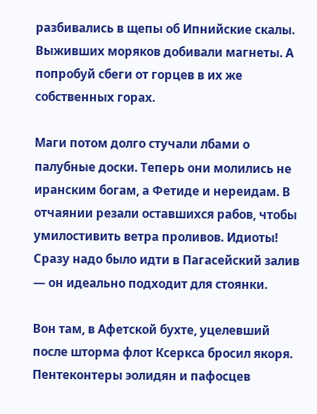разбивались в щепы об Ипнийские скалы. Выживших моряков добивали магнеты. А попробуй сбеги от горцев в их же собственных горах.

Маги потом долго стучали лбами о палубные доски. Теперь они молились не иранским богам, а Фетиде и нереидам. В отчаянии резали оставшихся рабов, чтобы умилостивить ветра проливов. Идиоты! Сразу надо было идти в Пагасейский залив — он идеально подходит для стоянки.

Вон там, в Афетской бухте, уцелевший после шторма флот Ксеркса бросил якоря. Пентеконтеры эолидян и пафосцев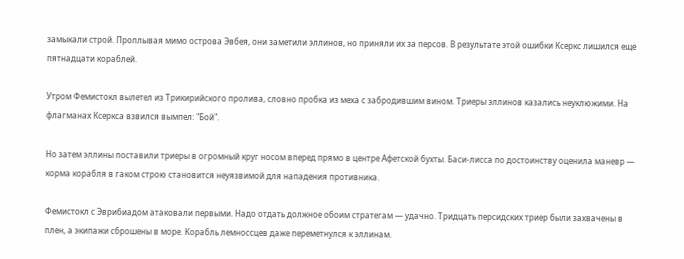замыкали строй. Проплывая мимо острова Эвбея, они заметили эллинов, но приняли их за персов. В результате этой ошибки Ксеркс лишился еще пятнадцати кораблей.

Утром Фемистокл вылетел из Трикирийского пролива, словно пробка из меха с забродившим вином. Триеры эллинов казались неуклюжими. На флагманах Ксеркса взвился вымпел: "Бой".

Но затем эллины поставили триеры в огромный круг носом вперед прямо в центре Афетской бухты. Баси-лисса по достоинству оценила маневр — корма корабля в гаком строю становится неуязвимой для нападения противника.

Фемистокл с Эврибиадом атаковали первыми. Надо отдать должное обоим стратегам — удачно. Тридцать персидских триер были захвачены в плен, а экипажи сброшены в море. Корабль лемноссцев даже переметнулся к эллинам.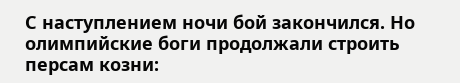С наступлением ночи бой закончился. Но олимпийские боги продолжали строить персам козни: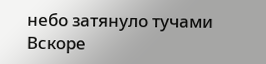небо затянуло тучами Вскоре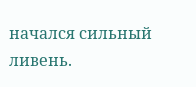начался сильный ливень.